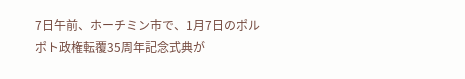7日午前、ホーチミン市で、1月7日のポルポト政権転覆35周年記念式典が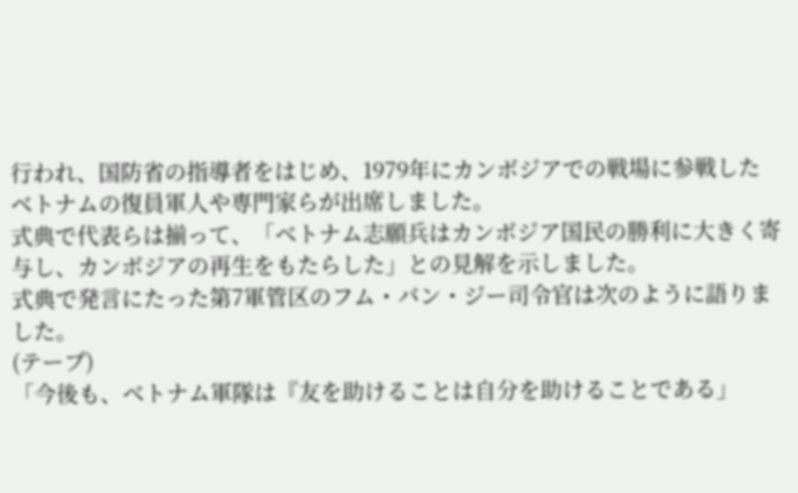行われ、国防省の指導者をはじめ、1979年にカンボジアでの戦場に参戦したベトナムの復員軍人や専門家らが出席しました。
式典で代表らは揃って、「ベトナム志願兵はカンボジア国民の勝利に大きく寄与し、カンボジアの再生をもたらした」との見解を示しました。
式典で発言にたった第7軍管区のフム・バン・ジー司令官は次のように語りました。
(テープ)
「今後も、ベトナム軍隊は『友を助けることは自分を助けることである」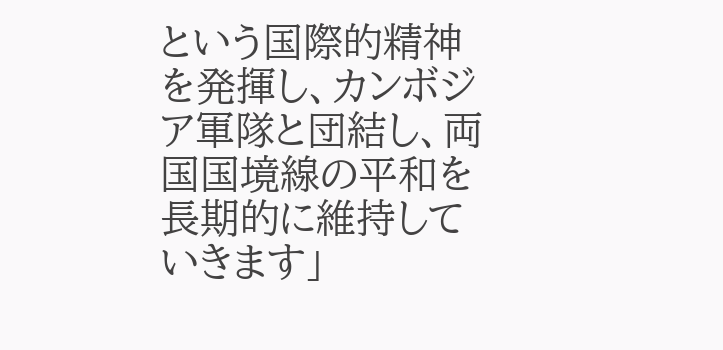という国際的精神を発揮し、カンボジア軍隊と団結し、両国国境線の平和を長期的に維持していきます」